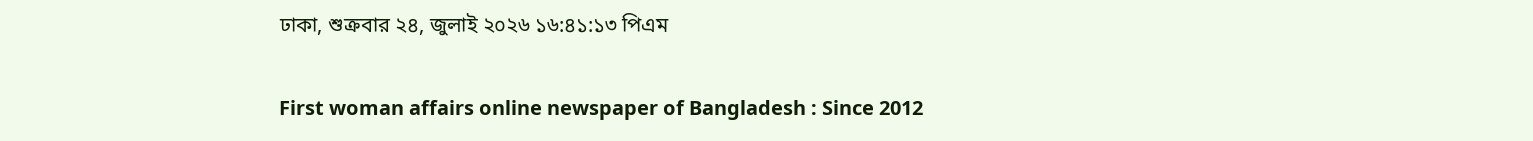ঢাকা, শুক্রবার ২৪, জুলাই ২০২৬ ১৬:৪১:১৩ পিএম

First woman affairs online newspaper of Bangladesh : Since 2012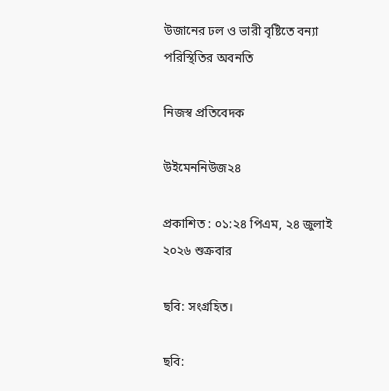উজানের ঢল ও ভারী বৃষ্টিতে বন্যা পরিস্থিতির অবনতি

নিজস্ব প্রতিবেদক

উইমেননিউজ২৪

প্রকাশিত : ০১:২৪ পিএম, ২৪ জুলাই ২০২৬ শুক্রবার

ছবি: সংগ্রহিত।

ছবি: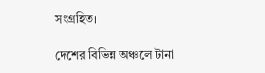সংগ্রহিত।

দেশের বিভিন্ন অঞ্চলে টানা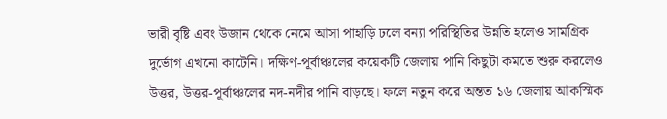ভারী বৃষ্টি এবং উজান থেকে নেমে আসা পাহাড়ি ঢলে বন্যা পরিস্থিতির উন্নতি হলেও সামগ্রিক দুর্ভোগ এখনো কাটেনি। দক্ষিণ-পূর্বাঞ্চলের কয়েকটি জেলায় পানি কিছুটা কমতে শুরু করলেও উত্তর, উত্তর-পূর্বাঞ্চলের নদ-নদীর পানি বাড়ছে। ফলে নতুন করে অন্তত ১৬ জেলায় আকস্মিক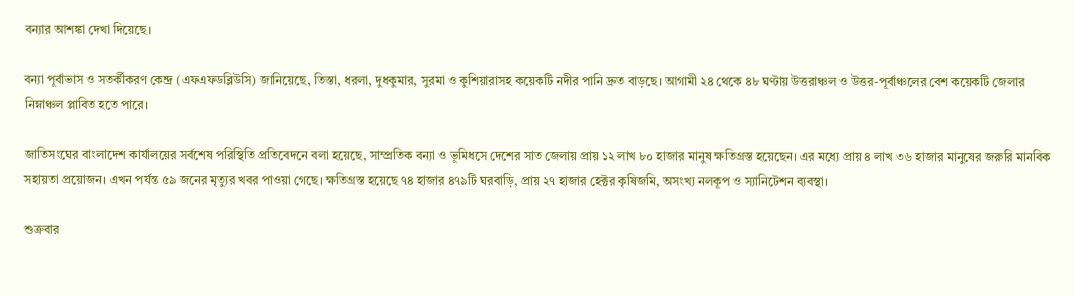বন্যার আশঙ্কা দেখা দিয়েছে।

বন্যা পূর্বাভাস ও সতর্কীকরণ কেন্দ্র (এফএফডব্লিউসি) জানিয়েছে, তিস্তা, ধরলা, দুধকুমার, সুরমা ও কুশিয়ারাসহ কয়েকটি নদীর পানি দ্রুত বাড়ছে। আগামী ২৪ থেকে ৪৮ ঘণ্টায় উত্তরাঞ্চল ও উত্তর-পূর্বাঞ্চলের বেশ কয়েকটি জেলার নিম্নাঞ্চল প্লাবিত হতে পারে।

জাতিসংঘের বাংলাদেশ কার্যালয়ের সর্বশেষ পরিস্থিতি প্রতিবেদনে বলা হয়েছে, সাম্প্রতিক বন্যা ও ভূমিধসে দেশের সাত জেলায় প্রায় ১২ লাখ ৮০ হাজার মানুষ ক্ষতিগ্রস্ত হয়েছেন। এর মধ্যে প্রায় ৪ লাখ ৩৬ হাজার মানুষের জরুরি মানবিক সহায়তা প্রয়োজন। এখন পর্যন্ত ৫৯ জনের মৃত্যুর খবর পাওয়া গেছে। ক্ষতিগ্রস্ত হয়েছে ৭৪ হাজার ৪৭৯টি ঘরবাড়ি, প্রায় ২৭ হাজার হেক্টর কৃষিজমি, অসংখ্য নলকূপ ও স্যানিটেশন ব্যবস্থা।

শুক্রবার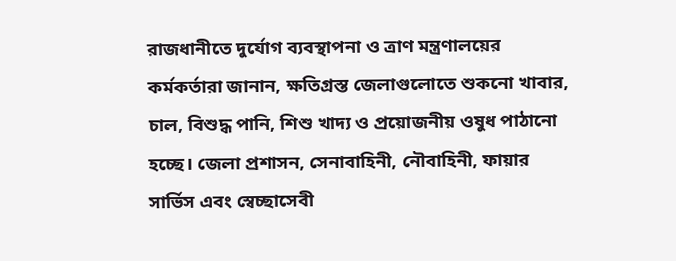রাজধানীতে দুর্যোগ ব্যবস্থাপনা ও ত্রাণ মন্ত্রণালয়ের কর্মকর্তারা জানান, ক্ষতিগ্রস্ত জেলাগুলোতে শুকনো খাবার, চাল, বিশুদ্ধ পানি, শিশু খাদ্য ও প্রয়োজনীয় ওষুধ পাঠানো হচ্ছে। জেলা প্রশাসন, সেনাবাহিনী, নৌবাহিনী, ফায়ার সার্ভিস এবং স্বেচ্ছাসেবী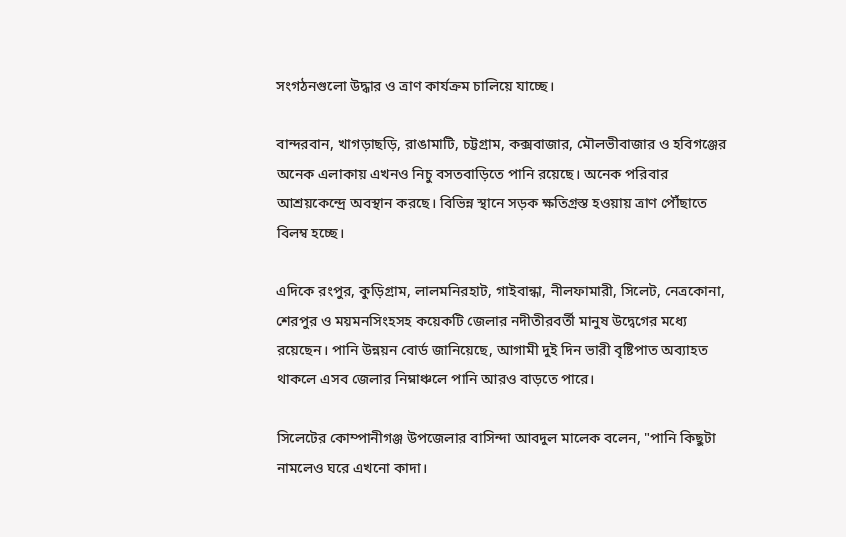সংগঠনগুলো উদ্ধার ও ত্রাণ কার্যক্রম চালিয়ে যাচ্ছে।

বান্দরবান, খাগড়াছড়ি, রাঙামাটি, চট্টগ্রাম, কক্সবাজার, মৌলভীবাজার ও হবিগঞ্জের অনেক এলাকায় এখনও নিচু বসতবাড়িতে পানি রয়েছে। অনেক পরিবার আশ্রয়কেন্দ্রে অবস্থান করছে। বিভিন্ন স্থানে সড়ক ক্ষতিগ্রস্ত হওয়ায় ত্রাণ পৌঁছাতে বিলম্ব হচ্ছে।

এদিকে রংপুর, কুড়িগ্রাম, লালমনিরহাট, গাইবান্ধা, নীলফামারী, সিলেট, নেত্রকোনা, শেরপুর ও ময়মনসিংহসহ কয়েকটি জেলার নদীতীরবর্তী মানুষ উদ্বেগের মধ্যে রয়েছেন। পানি উন্নয়ন বোর্ড জানিয়েছে, আগামী দুই দিন ভারী বৃষ্টিপাত অব্যাহত থাকলে এসব জেলার নিম্নাঞ্চলে পানি আরও বাড়তে পারে।

সিলেটের কোম্পানীগঞ্জ উপজেলার বাসিন্দা আবদুল মালেক বলেন, "পানি কিছুটা নামলেও ঘরে এখনো কাদা।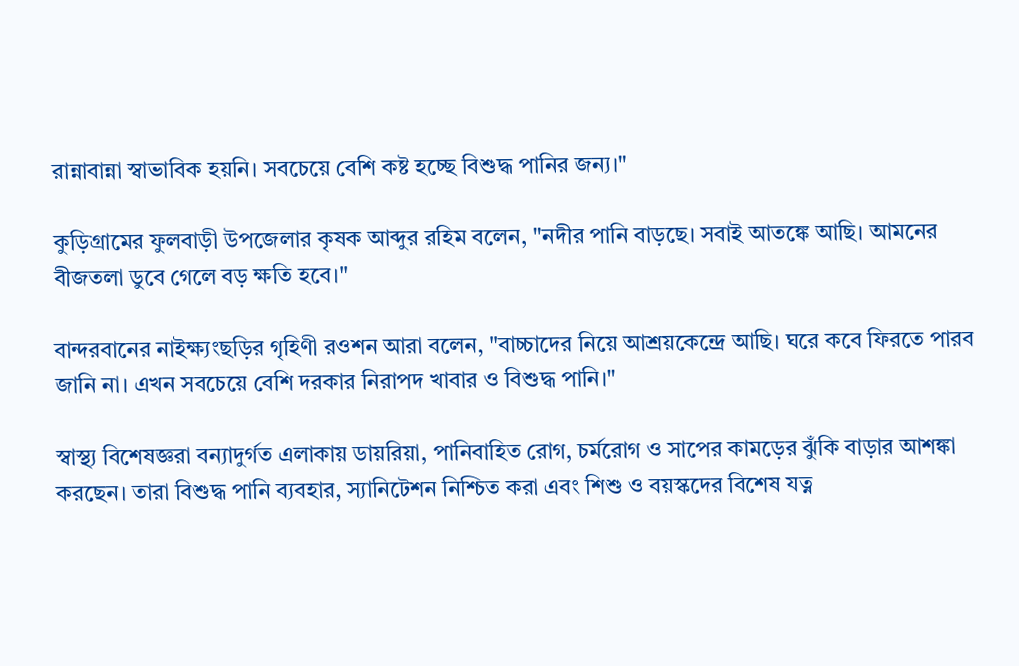রান্নাবান্না স্বাভাবিক হয়নি। সবচেয়ে বেশি কষ্ট হচ্ছে বিশুদ্ধ পানির জন্য।"

কুড়িগ্রামের ফুলবাড়ী উপজেলার কৃষক আব্দুর রহিম বলেন, "নদীর পানি বাড়ছে। সবাই আতঙ্কে আছি। আমনের বীজতলা ডুবে গেলে বড় ক্ষতি হবে।"

বান্দরবানের নাইক্ষ্যংছড়ির গৃহিণী রওশন আরা বলেন, "বাচ্চাদের নিয়ে আশ্রয়কেন্দ্রে আছি। ঘরে কবে ফিরতে পারব জানি না। এখন সবচেয়ে বেশি দরকার নিরাপদ খাবার ও বিশুদ্ধ পানি।"

স্বাস্থ্য বিশেষজ্ঞরা বন্যাদুর্গত এলাকায় ডায়রিয়া, পানিবাহিত রোগ, চর্মরোগ ও সাপের কামড়ের ঝুঁকি বাড়ার আশঙ্কা করছেন। তারা বিশুদ্ধ পানি ব্যবহার, স্যানিটেশন নিশ্চিত করা এবং শিশু ও বয়স্কদের বিশেষ যত্ন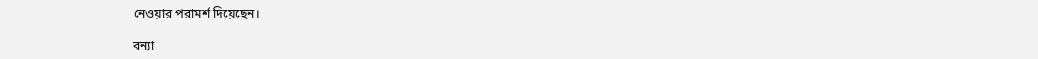নেওয়ার পরামর্শ দিয়েছেন।

বন্যা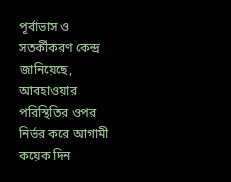পূর্বাভাস ও সতর্কীকরণ কেন্দ্র জানিয়েছে, আবহাওয়ার পরিস্থিতির ওপর নির্ভর করে আগামী কয়েক দিন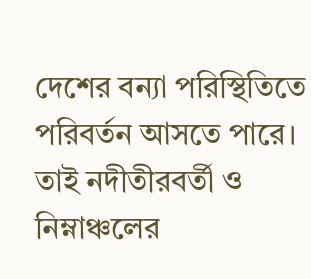দেশের বন্যা পরিস্থিতিতে পরিবর্তন আসতে পারে। তাই নদীতীরবর্তী ও নিম্নাঞ্চলের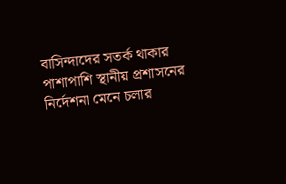বাসিন্দাদের সতর্ক থাকার পাশাপাশি স্থানীয় প্রশাসনের নির্দেশনা মেনে চলার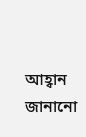আহ্বান জানানো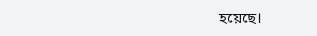হয়েছে।